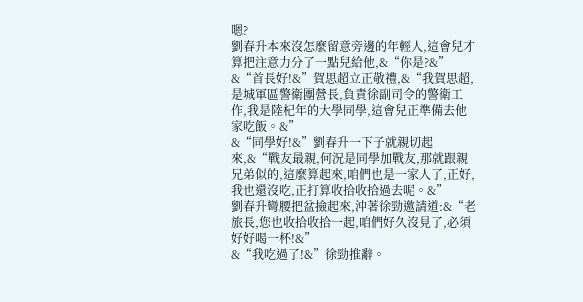嗯?
劉春升本來沒怎麼留意旁邊的年輕人,這會兒才算把注意力分了一點兒給他,&“你是?&”
&“首長好!&”賀思超立正敬禮,&“我賀思超,是城軍區警衛團營長,負責徐副司令的警衛工作,我是陸杞年的大學同學,這會兒正準備去他家吃飯。&”
&“同學好!&”劉春升一下子就親切起來,&“戰友最親,何況是同學加戰友,那就跟親兄弟似的,這麼算起來,咱們也是一家人了,正好,我也還沒吃,正打算收拾收拾過去呢。&”
劉春升彎腰把盆撿起來,沖著徐勁邀請道:&“老旅長,您也收拾收拾一起,咱們好久沒見了,必須好好喝一杯!&”
&“我吃過了!&”徐勁推辭。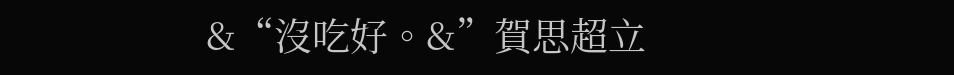&“沒吃好。&”賀思超立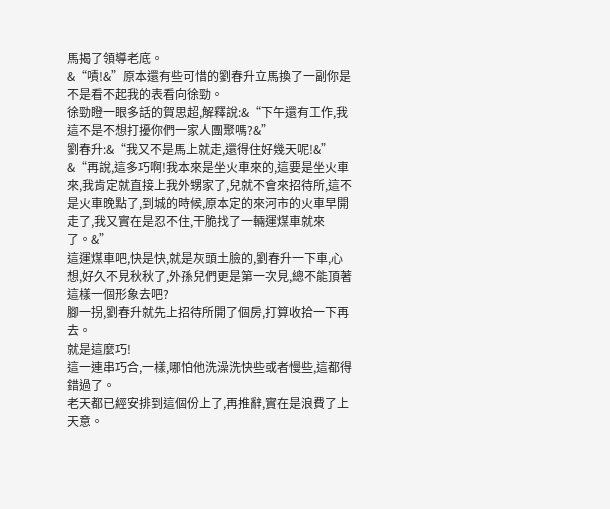馬揭了領導老底。
&“嘖!&”原本還有些可惜的劉春升立馬換了一副你是不是看不起我的表看向徐勁。
徐勁瞪一眼多話的賀思超,解釋說:&“下午還有工作,我這不是不想打擾你們一家人團聚嗎?&”
劉春升:&“我又不是馬上就走,還得住好幾天呢!&”
&“再說,這多巧啊!我本來是坐火車來的,這要是坐火車來,我肯定就直接上我外甥家了,兒就不會來招待所,這不是火車晚點了,到城的時候,原本定的來河市的火車早開走了,我又實在是忍不住,干脆找了一輛運煤車就來了。&”
這運煤車吧,快是快,就是灰頭土臉的,劉春升一下車,心想,好久不見秋秋了,外孫兒們更是第一次見,總不能頂著這樣一個形象去吧?
腳一拐,劉春升就先上招待所開了個房,打算收拾一下再去。
就是這麼巧!
這一連串巧合,一樣,哪怕他洗澡洗快些或者慢些,這都得錯過了。
老天都已經安排到這個份上了,再推辭,實在是浪費了上天意。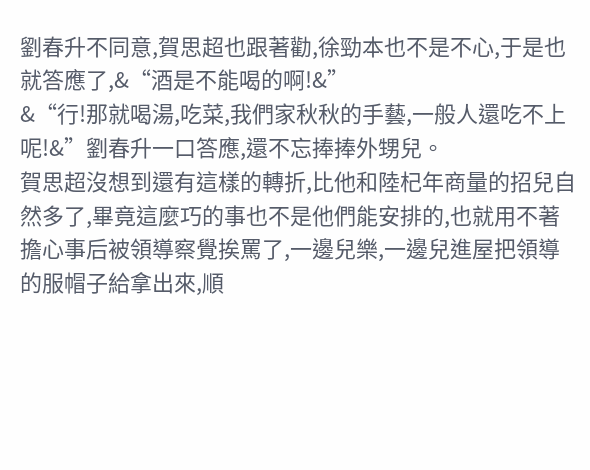劉春升不同意,賀思超也跟著勸,徐勁本也不是不心,于是也就答應了,&“酒是不能喝的啊!&”
&“行!那就喝湯,吃菜,我們家秋秋的手藝,一般人還吃不上呢!&”劉春升一口答應,還不忘捧捧外甥兒。
賀思超沒想到還有這樣的轉折,比他和陸杞年商量的招兒自然多了,畢竟這麼巧的事也不是他們能安排的,也就用不著擔心事后被領導察覺挨罵了,一邊兒樂,一邊兒進屋把領導的服帽子給拿出來,順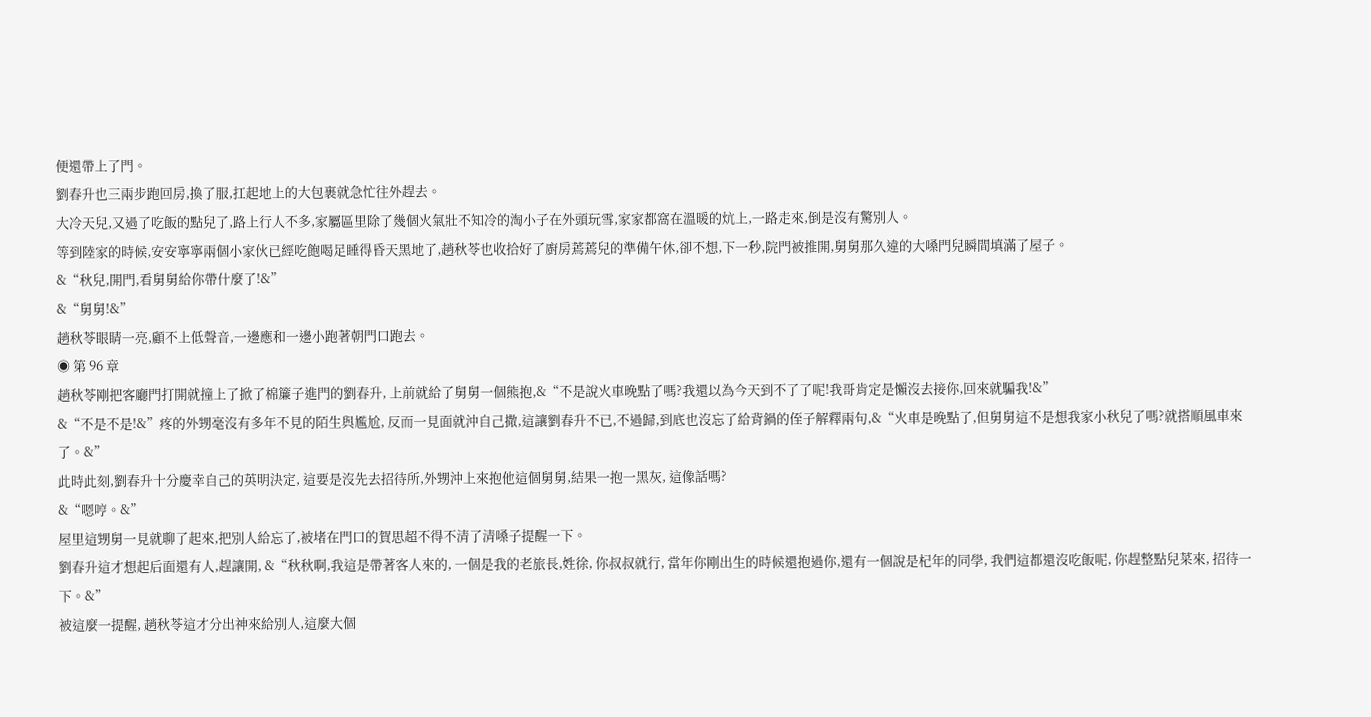便還帶上了門。
劉春升也三兩步跑回房,換了服,扛起地上的大包裹就急忙往外趕去。
大冷天兒,又過了吃飯的點兒了,路上行人不多,家屬區里除了幾個火氣壯不知冷的淘小子在外頭玩雪,家家都窩在溫暖的炕上,一路走來,倒是沒有驚別人。
等到陸家的時候,安安寧寧兩個小家伙已經吃飽喝足睡得昏天黑地了,趙秋苓也收拾好了廚房蔫蔫兒的準備午休,卻不想,下一秒,院門被推開,舅舅那久違的大嗓門兒瞬間填滿了屋子。
&“秋兒,開門,看舅舅給你帶什麼了!&”
&“舅舅!&”
趙秋苓眼睛一亮,顧不上低聲音,一邊應和一邊小跑著朝門口跑去。
◉ 第 96 章
趙秋苓剛把客廳門打開就撞上了掀了棉簾子進門的劉春升, 上前就給了舅舅一個熊抱,&“不是說火車晚點了嗎?我還以為今天到不了了呢!我哥肯定是懶沒去接你,回來就騙我!&”
&“不是不是!&”疼的外甥毫沒有多年不見的陌生與尷尬, 反而一見面就沖自己撒,這讓劉春升不已,不過歸,到底也沒忘了給背鍋的侄子解釋兩句,&“火車是晚點了,但舅舅這不是想我家小秋兒了嗎?就搭順風車來了。&”
此時此刻,劉春升十分慶幸自己的英明決定, 這要是沒先去招待所,外甥沖上來抱他這個舅舅,結果一抱一黑灰, 這像話嗎?
&“嗯哼。&”
屋里這甥舅一見就聊了起來,把別人給忘了,被堵在門口的賀思超不得不清了清嗓子提醒一下。
劉春升這才想起后面還有人,趕讓開, &“秋秋啊,我這是帶著客人來的, 一個是我的老旅長,姓徐, 你叔叔就行, 當年你剛出生的時候還抱過你,還有一個說是杞年的同學, 我們這都還沒吃飯呢, 你趕整點兒菜來, 招待一下。&”
被這麼一提醒, 趙秋苓這才分出神來給別人,這麼大個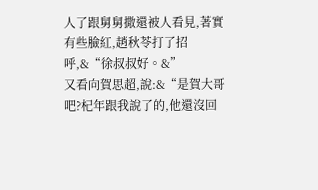人了跟舅舅撒還被人看見,著實有些臉紅,趙秋苓打了招呼,&“徐叔叔好。&”
又看向賀思超,說:&“是賀大哥吧?杞年跟我說了的,他還沒回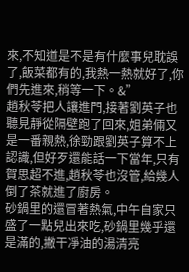來,不知道是不是有什麼事兒耽誤了,飯菜都有的,我熱一熱就好了,你們先進來,稍等一下。&”
趙秋苓把人讓進門,接著劉英子也聽見靜從隔壁跑了回來,姐弟倆又是一番親熱,徐勁跟劉英子算不上認識,但好歹還能話一下當年,只有賀思超不進,趙秋苓也沒管,給幾人倒了茶就進了廚房。
砂鍋里的還冒著熱氣,中午自家只盛了一點兒出來吃,砂鍋里幾乎還是滿的,撇干凈油的湯清亮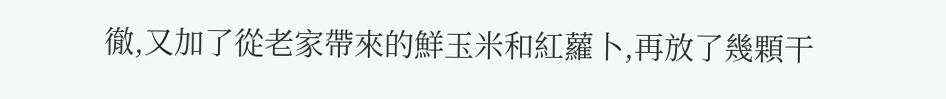徹,又加了從老家帶來的鮮玉米和紅蘿卜,再放了幾顆干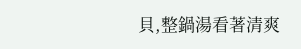貝,整鍋湯看著清爽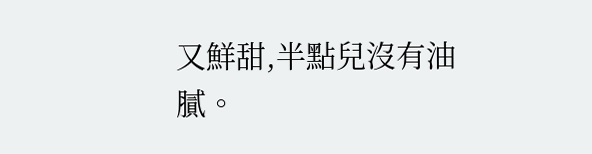又鮮甜,半點兒沒有油膩。